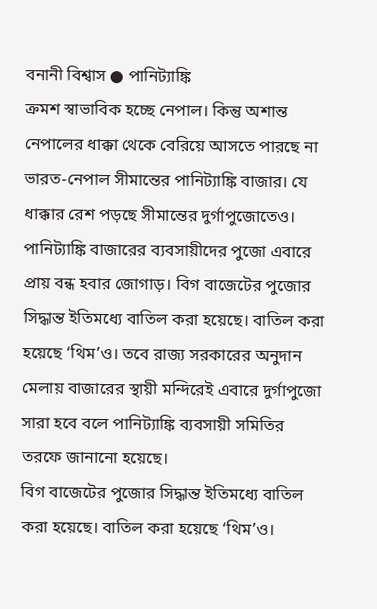বনানী বিশ্বাস ● পানিট্যাঙ্কি
ক্রমশ স্বাভাবিক হচ্ছে নেপাল। কিন্তু অশান্ত নেপালের ধাক্কা থেকে বেরিয়ে আসতে পারছে না ভারত-নেপাল সীমান্তের পানিট্যাঙ্কি বাজার। যে ধাক্কার রেশ পড়ছে সীমান্তের দুর্গাপুজোতেও। পানিট্যাঙ্কি বাজারের ব্যবসায়ীদের পুজো এবারে প্রায় বন্ধ হবার জোগাড়। বিগ বাজেটের পুজোর সিদ্ধান্ত ইতিমধ্যে বাতিল করা হয়েছে। বাতিল করা হয়েছে ‘থিম’ও। তবে রাজ্য সরকারের অনুদান মেলায় বাজারের স্থায়ী মন্দিরেই এবারে দুর্গাপুজো সারা হবে বলে পানিট্যাঙ্কি ব্যবসায়ী সমিতির তরফে জানানো হয়েছে।
বিগ বাজেটের পুজোর সিদ্ধান্ত ইতিমধ্যে বাতিল করা হয়েছে। বাতিল করা হয়েছে ‘থিম’ও।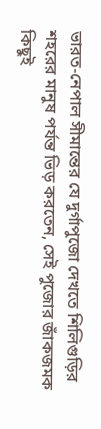ভারত-নেপাল সীমান্তের যে দুর্গাপুজো দেখতে শিলিগুড়ির শহরের মানুষ পর্যন্ত ভিড় করতেন, সেই পুজোর জাঁকজমক কিছুই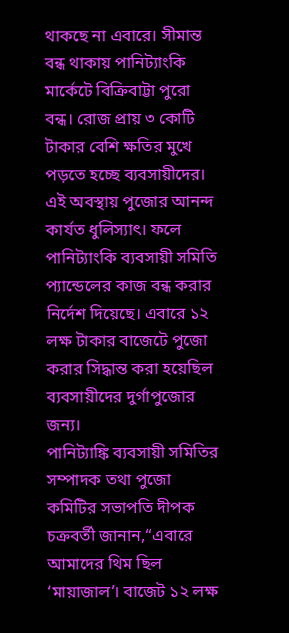থাকছে না এবারে। সীমান্ত বন্ধ থাকায় পানিট্যাংকি মার্কেটে বিক্রিবাট্টা পুরো বন্ধ। রোজ প্রায় ৩ কোটি টাকার বেশি ক্ষতির মুখে পড়তে হচ্ছে ব্যবসায়ীদের। এই অবস্থায় পুজোর আনন্দ কার্যত ধুলিস্যাৎ। ফলে পানিট্যাংকি ব্যবসায়ী সমিতি প্যান্ডেলের কাজ বন্ধ করার নির্দেশ দিয়েছে। এবারে ১২ লক্ষ টাকার বাজেটে পুজো করার সিদ্ধান্ত করা হয়েছিল ব্যবসায়ীদের দুর্গাপুজোর জন্য।
পানিট্যাঙ্কি ব্যবসায়ী সমিতির সম্পাদক তথা পুজো কমিটির সভাপতি দীপক চক্রবর্তী জানান,‘‘এবারে আমাদের থিম ছিল ‘মায়াজাল’। বাজেট ১২ লক্ষ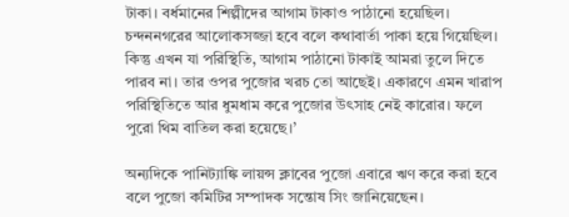টাকা। বর্ধমানের শিল্পীদের আগাম টাকাও পাঠানো হয়েছিল। চন্দননগরের আলোকসজ্জা হবে বলে কথাবার্তা পাকা হয়ে গিয়েছিল। কিন্তু এখন যা পরিস্থিতি, আগাম পাঠানো টাকাই আমরা তুলে দিতে পারব না। তার ওপর পুজোর খরচ তো আছেই। একারণে এমন খারাপ পরিস্থিতিতে আর ধুমধাম করে পুজোর উৎসাহ নেই কারোর। ফলে পুরো থিম বাতিল করা হয়েছে।’

অন্যদিকে পানিট্যাঙ্কি লায়ন্স ক্লাবের পুজো এবারে ঋণ করে করা হবে বলে পুজো কমিটির সম্পাদক সন্তোষ সিং জানিয়েছেন।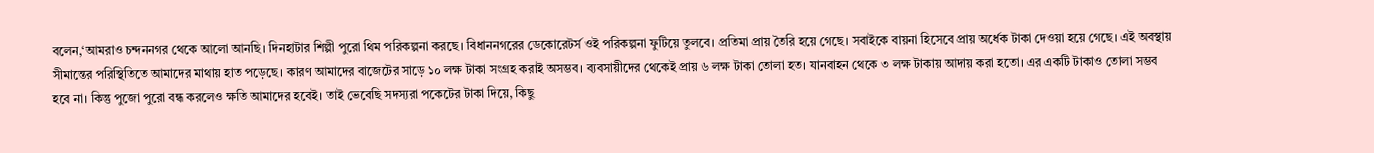বলেন,‘আমরাও চন্দননগর থেকে আলো আনছি। দিনহাটার শিল্পী পুরো থিম পরিকল্পনা করছে। বিধাননগরের ডেকোরেটর্স ওই পরিকল্পনা ফুটিয়ে তুলবে। প্রতিমা প্রায় তৈরি হয়ে গেছে। সবাইকে বায়না হিসেবে প্রায় অর্ধেক টাকা দেওয়া হয়ে গেছে। এই অবস্থায় সীমান্তের পরিস্থিতিতে আমাদের মাথায় হাত পড়েছে। কারণ আমাদের বাজেটের সাড়ে ১০ লক্ষ টাকা সংগ্রহ করাই অসম্ভব। ব্যবসায়ীদের থেকেই প্রায় ৬ লক্ষ টাকা তোলা হত। যানবাহন থেকে ৩ লক্ষ টাকায় আদায় করা হতো। এর একটি টাকাও তোলা সম্ভব হবে না। কিন্তু পুজো পুরো বন্ধ করলেও ক্ষতি আমাদের হবেই। তাই ভেবেছি সদস্যরা পকেটের টাকা দিয়ে, কিছু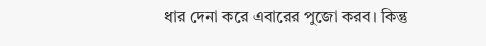ধার দেনা করে এবারের পুজো করব। কিন্তু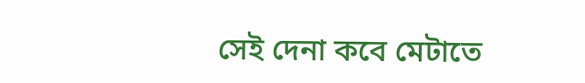সেই দেনা কবে মেটাতে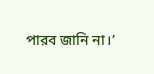পারব জানি না।’